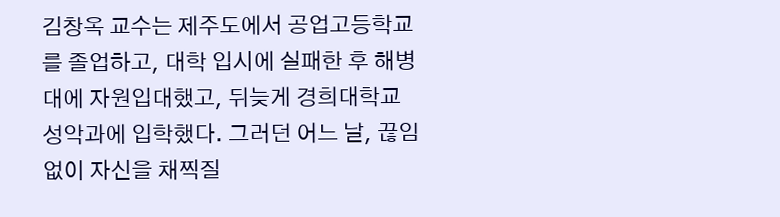김창옥 교수는 제주도에서 공업고등학교를 졸업하고, 대학 입시에 실패한 후 해병대에 자원입대했고, 뒤늦게 경희대학교 성악과에 입학했다. 그러던 어느 날, 끊임없이 자신을 채찍질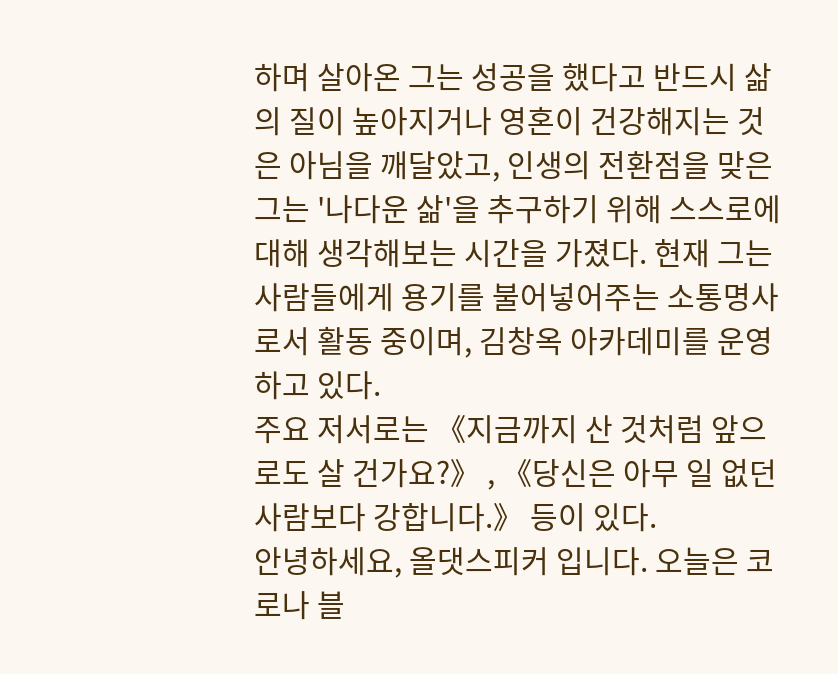하며 살아온 그는 성공을 했다고 반드시 삶의 질이 높아지거나 영혼이 건강해지는 것은 아님을 깨달았고, 인생의 전환점을 맞은 그는 '나다운 삶'을 추구하기 위해 스스로에 대해 생각해보는 시간을 가졌다. 현재 그는 사람들에게 용기를 불어넣어주는 소통명사로서 활동 중이며, 김창옥 아카데미를 운영하고 있다.
주요 저서로는 《지금까지 산 것처럼 앞으로도 살 건가요?》 , 《당신은 아무 일 없던 사람보다 강합니다.》 등이 있다.
안녕하세요, 올댓스피커 입니다. 오늘은 코로나 블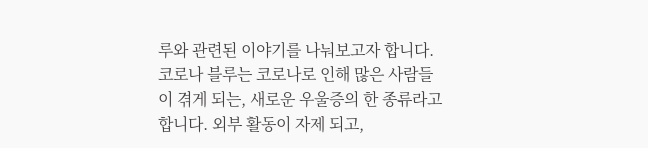루와 관련된 이야기를 나눠보고자 합니다.
코로나 블루는 코로나로 인해 많은 사람들이 겪게 되는, 새로운 우울증의 한 종류라고 합니다. 외부 활동이 자제 되고,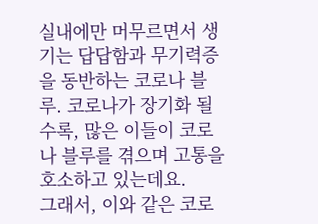실내에만 머무르면서 생기는 답답함과 무기력증을 동반하는 코로나 블루. 코로나가 장기화 될 수록, 많은 이들이 코로나 블루를 겪으며 고통을 호소하고 있는데요.
그래서, 이와 같은 코로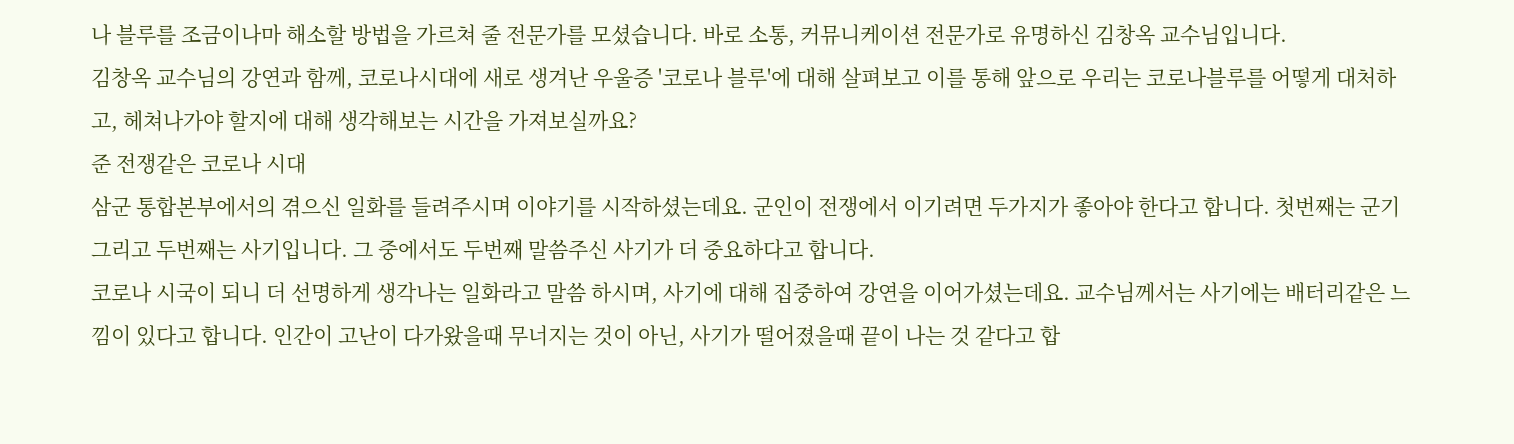나 블루를 조금이나마 해소할 방법을 가르쳐 줄 전문가를 모셨습니다. 바로 소통, 커뮤니케이션 전문가로 유명하신 김창옥 교수님입니다.
김창옥 교수님의 강연과 함께, 코로나시대에 새로 생겨난 우울증 '코로나 블루'에 대해 살펴보고 이를 통해 앞으로 우리는 코로나블루를 어떻게 대처하고, 헤쳐나가야 할지에 대해 생각해보는 시간을 가져보실까요?
준 전쟁같은 코로나 시대
삼군 통합본부에서의 겪으신 일화를 들려주시며 이야기를 시작하셨는데요. 군인이 전쟁에서 이기려면 두가지가 좋아야 한다고 합니다. 첫번째는 군기 그리고 두번째는 사기입니다. 그 중에서도 두번째 말씀주신 사기가 더 중요하다고 합니다.
코로나 시국이 되니 더 선명하게 생각나는 일화라고 말씀 하시며, 사기에 대해 집중하여 강연을 이어가셨는데요. 교수님께서는 사기에는 배터리같은 느낌이 있다고 합니다. 인간이 고난이 다가왔을때 무너지는 것이 아닌, 사기가 떨어졌을때 끝이 나는 것 같다고 합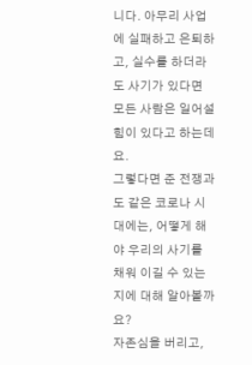니다. 아무리 사업에 실패하고 은퇴하고, 실수를 하더라도 사기가 있다면 모든 사람은 일어설 힘이 있다고 하는데요.
그렇다면 준 전쟁과도 같은 코로나 시대에는, 어떻게 해야 우리의 사기를 채워 이길 수 있는지에 대해 알아볼까요?
자존심을 버리고,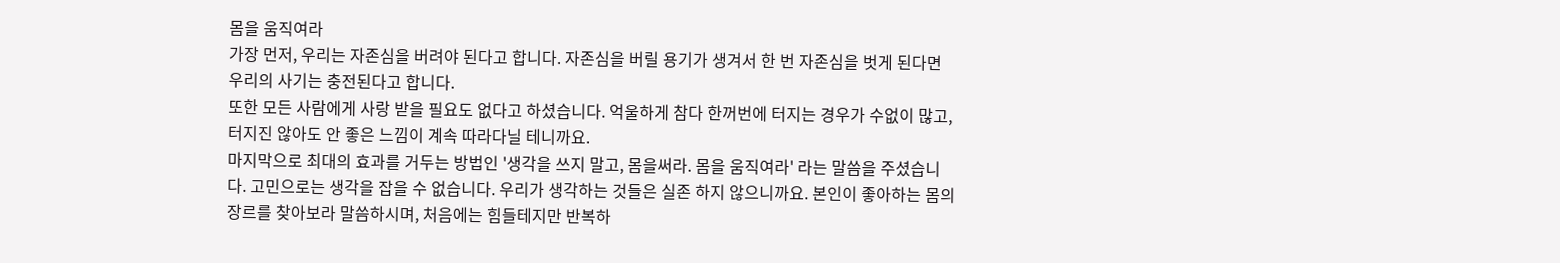몸을 움직여라
가장 먼저, 우리는 자존심을 버려야 된다고 합니다. 자존심을 버릴 용기가 생겨서 한 번 자존심을 벗게 된다면 우리의 사기는 충전된다고 합니다.
또한 모든 사람에게 사랑 받을 필요도 없다고 하셨습니다. 억울하게 참다 한꺼번에 터지는 경우가 수없이 많고, 터지진 않아도 안 좋은 느낌이 계속 따라다닐 테니까요.
마지막으로 최대의 효과를 거두는 방법인 '생각을 쓰지 말고, 몸을써라. 몸을 움직여라' 라는 말씀을 주셨습니다. 고민으로는 생각을 잡을 수 없습니다. 우리가 생각하는 것들은 실존 하지 않으니까요. 본인이 좋아하는 몸의 장르를 찾아보라 말씀하시며, 처음에는 힘들테지만 반복하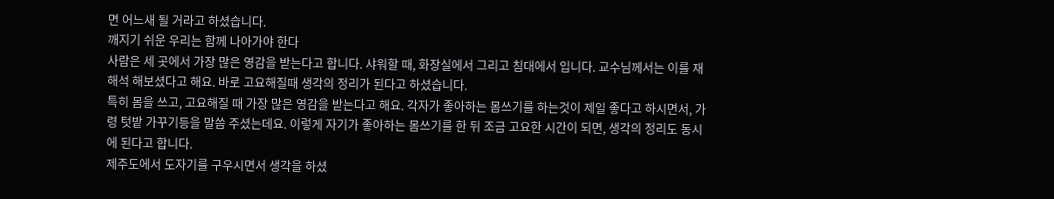면 어느새 될 거라고 하셨습니다.
깨지기 쉬운 우리는 함께 나아가야 한다
사람은 세 곳에서 가장 많은 영감을 받는다고 합니다. 샤워할 때, 화장실에서 그리고 침대에서 입니다. 교수님께서는 이를 재해석 해보셨다고 해요. 바로 고요해질때 생각의 정리가 된다고 하셨습니다.
특히 몸을 쓰고, 고요해질 때 가장 많은 영감을 받는다고 해요. 각자가 좋아하는 몸쓰기를 하는것이 제일 좋다고 하시면서, 가령 텃밭 가꾸기등을 말씀 주셨는데요. 이렇게 자기가 좋아하는 몸쓰기를 한 뒤 조금 고요한 시간이 되면, 생각의 정리도 동시에 된다고 합니다.
제주도에서 도자기를 구우시면서 생각을 하셨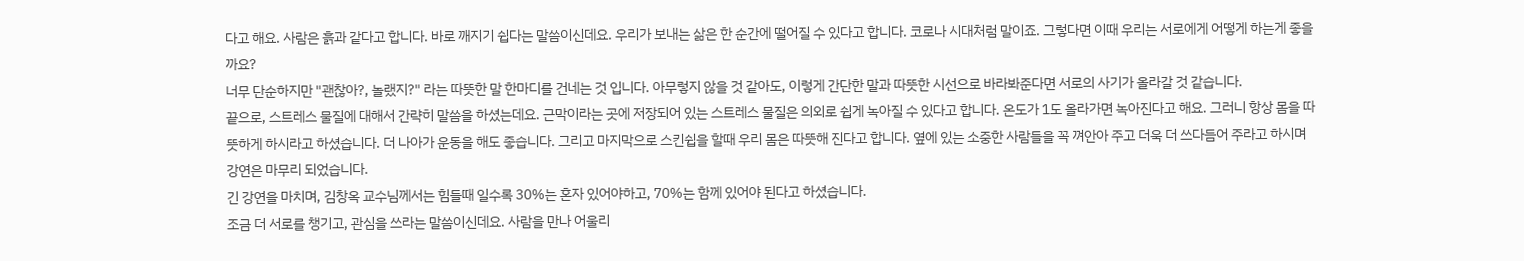다고 해요. 사람은 흙과 같다고 합니다. 바로 깨지기 쉽다는 말씀이신데요. 우리가 보내는 삶은 한 순간에 떨어질 수 있다고 합니다. 코로나 시대처럼 말이죠. 그렇다면 이때 우리는 서로에게 어떻게 하는게 좋을까요?
너무 단순하지만 "괜찮아?, 놀랬지?" 라는 따뜻한 말 한마디를 건네는 것 입니다. 아무렇지 않을 것 같아도, 이렇게 간단한 말과 따뜻한 시선으로 바라봐준다면 서로의 사기가 올라갈 것 같습니다.
끝으로, 스트레스 물질에 대해서 간략히 말씀을 하셨는데요. 근막이라는 곳에 저장되어 있는 스트레스 물질은 의외로 쉽게 녹아질 수 있다고 합니다. 온도가 1도 올라가면 녹아진다고 해요. 그러니 항상 몸을 따뜻하게 하시라고 하셨습니다. 더 나아가 운동을 해도 좋습니다. 그리고 마지막으로 스킨쉽을 할때 우리 몸은 따뜻해 진다고 합니다. 옆에 있는 소중한 사람들을 꼭 껴안아 주고 더욱 더 쓰다듬어 주라고 하시며 강연은 마무리 되었습니다.
긴 강연을 마치며, 김창옥 교수님께서는 힘들때 일수록 30%는 혼자 있어야하고, 70%는 함께 있어야 된다고 하셨습니다.
조금 더 서로를 챙기고, 관심을 쓰라는 말씀이신데요. 사람을 만나 어울리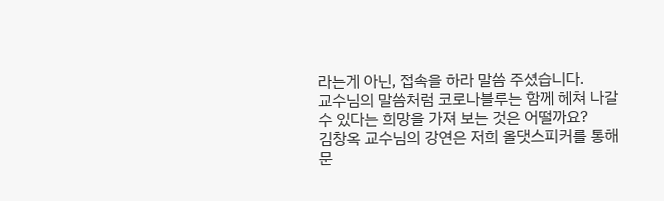라는게 아닌, 접속을 하라 말씀 주셨습니다.
교수님의 말씀처럼 코로나블루는 함께 헤쳐 나갈 수 있다는 희망을 가져 보는 것은 어떨까요?
김창옥 교수님의 강연은 저희 올댓스피커를 통해 문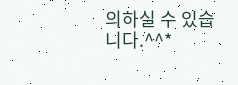의하실 수 있습니다.^^*